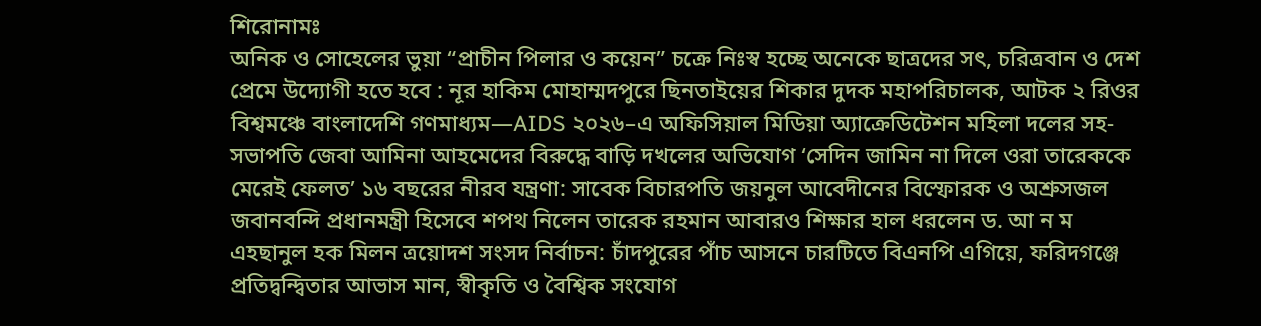শিরোনামঃ
অনিক ও সোহেলের ভুয়া “প্রাচীন পিলার ও কয়েন” চক্রে নিঃস্ব হচ্ছে অনেকে ছাত্রদের সৎ, চরিত্রবান ও দেশ প্রেমে উদ্যোগী হতে হবে : নূর হাকিম মোহাম্মদপুরে ছিনতাইয়ের শিকার দুদক মহাপরিচালক, আটক ২ রিওর বিশ্বমঞ্চে বাংলাদেশি গণমাধ্যম—AIDS ২০২৬–এ অফিসিয়াল মিডিয়া অ্যাক্রেডিটেশন মহিলা দলের সহ-সভাপতি জেবা আমিনা আহমেদের বিরুদ্ধে বাড়ি দখলের অভিযোগ ‘সেদিন জামিন না দিলে ওরা তারেককে মেরেই ফেলত’ ১৬ বছরের নীরব যন্ত্রণা: সাবেক বিচারপতি জয়নুল আবেদীনের বিস্ফোরক ও অশ্রুসজল জবানবন্দি প্রধানমন্ত্রী হিসেবে শপথ নিলেন তারেক রহমান আবারও শিক্ষার হাল ধরলেন ড. আ ন ম এহছানুল হক মিলন ত্রয়োদশ সংসদ নির্বাচন: চাঁদপুরের পাঁচ আসনে চারটিতে বিএনপি এগিয়ে, ফরিদগঞ্জে প্রতিদ্বন্দ্বিতার আভাস মান, স্বীকৃতি ও বৈশ্বিক সংযোগ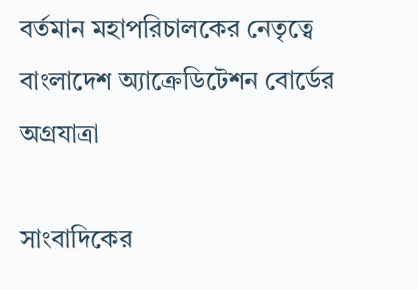বর্তমান মহাপরিচালকের নেতৃত্বে বাংলাদেশ অ্যাক্রেডিটেশন বোর্ডের অগ্রযাত্রা

সাংবাদিকের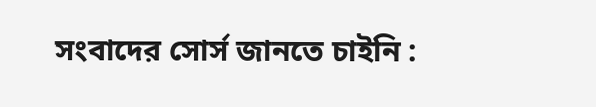সংবাদের সোর্স জানতে চাইনি :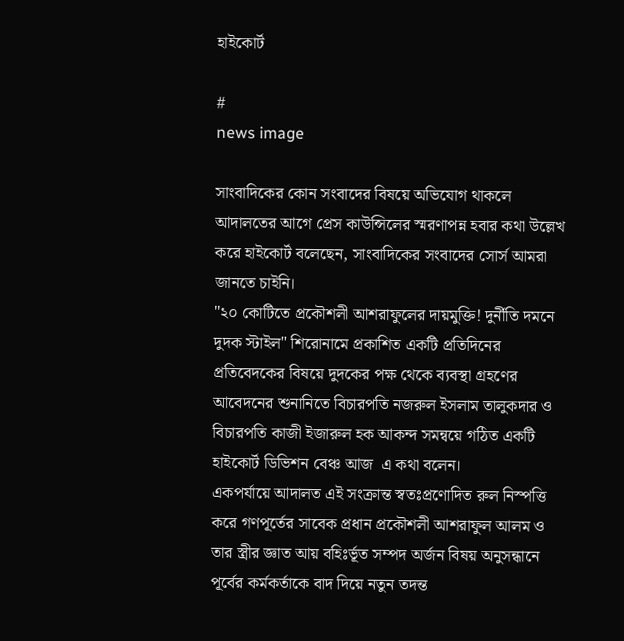হাইকোর্ট

#
news image

সাংবাদিকের কোন সংবাদের বিষয়ে অভিযোগ থাকলে আদালতের আগে প্রেস কাউন্সিলের স্মরণাপন্ন হবার কথা উল্লেখ করে হাইকোর্ট বলেছেন, সাংবাদিকের সংবাদের সোর্স আমরা জানতে চাইনি।
"২০ কোটিতে প্রকৌশলী আশরাফুলের দায়মুক্তি! দুর্নীতি দমনে দুদক স্টাইল" শিরোনামে প্রকাশিত একটি প্রতিদিনের প্রতিবেদকের বিষয়ে দুদকের পক্ষ থেকে ব্যবস্থা গ্রহণের আবেদনের শুনানিতে বিচারপতি নজরুল ইসলাম তালুকদার ও বিচারপতি কাজী ইজারুল হক আকন্দ সমন্বয়ে গঠিত একটি হাইকোর্ট ডিভিশন বেঞ্চ আজ  এ কথা বলেন।
একপর্যায়ে আদালত এই সংক্রান্ত স্বতঃপ্রণোদিত রুল নিস্পত্তি করে গণপূর্তের সাবেক প্রধান প্রকৌশলী আশরাফুল আলম ও তার স্ত্রীর জ্ঞাত আয় বহিঃর্ভূত সম্পদ অর্জন বিষয় অনুসন্ধানে পূর্বের কর্মকর্তাকে বাদ দিয়ে নতুন তদন্ত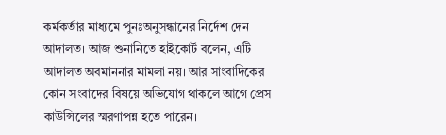কর্মকর্তার মাধ্যমে পুনঃঅনুসন্ধানের নির্দেশ দেন আদালত। আজ শুনানিতে হাইকোর্ট বলেন, এটি আদালত অবমাননার মামলা নয়। আর সাংবাদিকের কোন সংবাদের বিষয়ে অভিযোগ থাকলে আগে প্রেস কাউন্সিলের স্মরণাপন্ন হতে পারেন।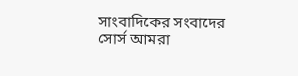সাংবাদিকের সংবাদের সোর্স আমরা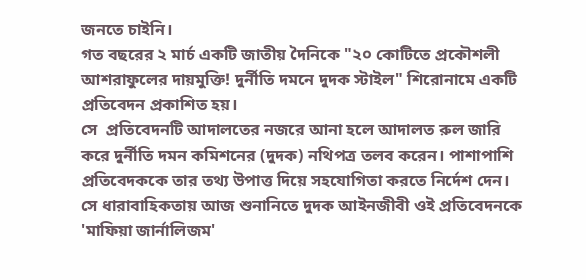জনতে চাইনি।
গত বছরের ২ মার্চ একটি জাতীয় দৈনিকে "২০ কোটিতে প্রকৌশলী আশরাফুলের দায়মুক্তি! দুর্নীতি দমনে দুদক স্টাইল" শিরোনামে একটি প্রতিবেদন প্রকাশিত হয়।
সে  প্রতিবেদনটি আদালতের নজরে আনা হলে আদালত রুল জারি করে দুর্নীতি দমন কমিশনের (দুদক) নথিপত্র তলব করেন। পাশাপাশি প্রতিবেদককে তার তথ্য উপাত্ত দিয়ে সহযোগিতা করতে নির্দেশ দেন। সে ধারাবাহিকতায় আজ শুনানিতে দুদক আইনজীবী ওই প্রতিবেদনকে 'মাফিয়া জার্নালিজম'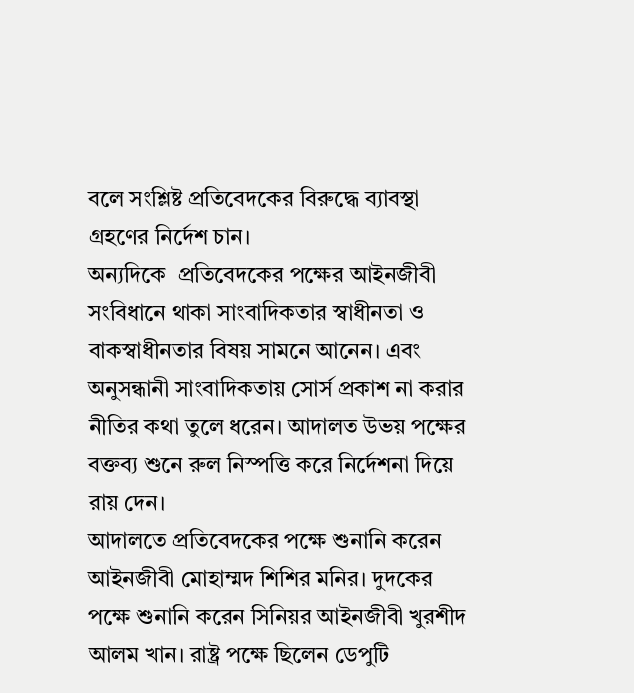বলে সংশ্লিষ্ট প্রতিবেদকের বিরুদ্ধে ব্যাবস্থা গ্রহণের নির্দেশ চান।
অন্যদিকে  প্রতিবেদকের পক্ষের আইনজীবী সংবিধানে থাকা সাংবাদিকতার স্বাধীনতা ও বাকস্বাধীনতার বিষয় সামনে আনেন। এবং অনুসন্ধানী সাংবাদিকতায় সোর্স প্রকাশ না করার নীতির কথা তুলে ধরেন। আদালত উভয় পক্ষের বক্তব্য শুনে রুল নিস্পত্তি করে নির্দেশনা দিয়ে রায় দেন।
আদালতে প্রতিবেদকের পক্ষে শুনানি করেন আইনজীবী মোহাম্মদ শিশির মনির। দুদকের পক্ষে শুনানি করেন সিনিয়র আইনজীবী খুরশীদ আলম খান। রাষ্ট্র পক্ষে ছিলেন ডেপুটি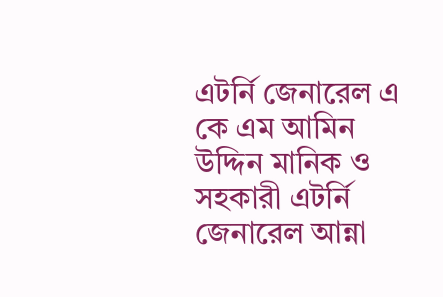এটর্নি জেনারেল এ কে এম আমিন উদ্দিন মানিক ও সহকারী এটর্নি জেনারেল আন্না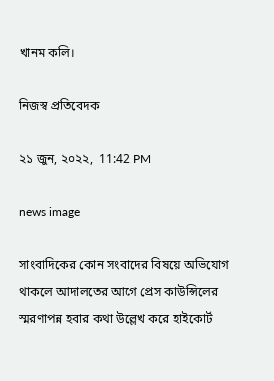খানম কলি।

নিজস্ব প্রতিবেদক

২১ জুন, ২০২২,  11:42 PM

news image

সাংবাদিকের কোন সংবাদের বিষয়ে অভিযোগ থাকলে আদালতের আগে প্রেস কাউন্সিলের স্মরণাপন্ন হবার কথা উল্লেখ করে হাইকোর্ট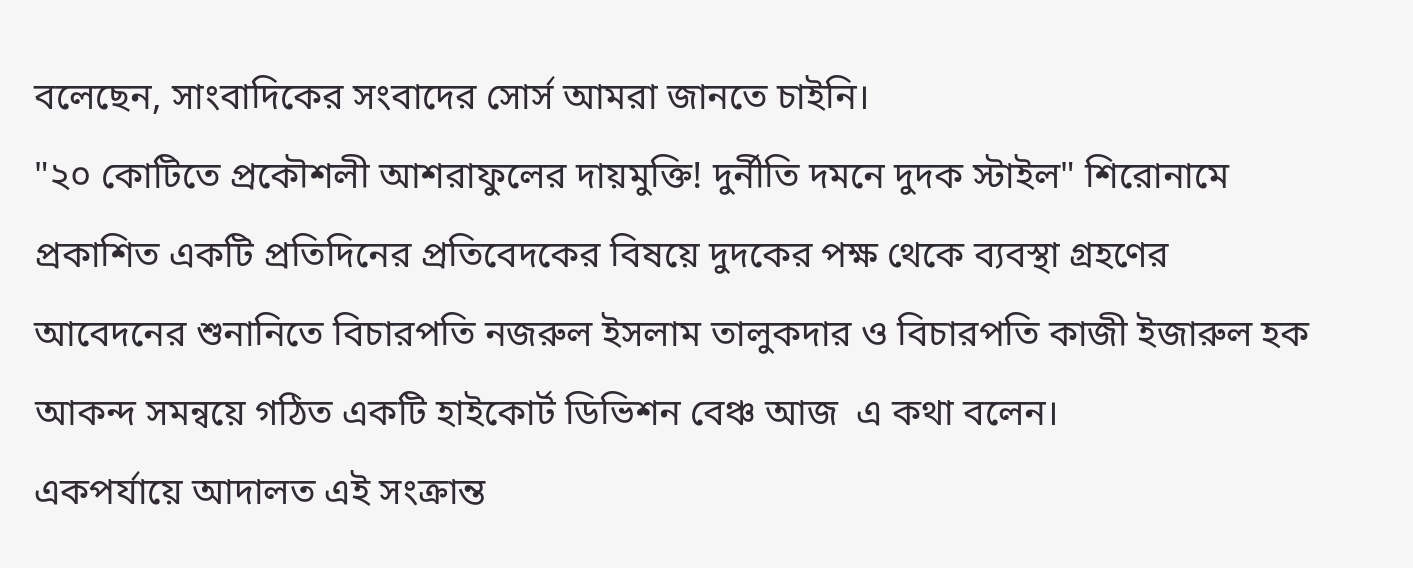বলেছেন, সাংবাদিকের সংবাদের সোর্স আমরা জানতে চাইনি।
"২০ কোটিতে প্রকৌশলী আশরাফুলের দায়মুক্তি! দুর্নীতি দমনে দুদক স্টাইল" শিরোনামে প্রকাশিত একটি প্রতিদিনের প্রতিবেদকের বিষয়ে দুদকের পক্ষ থেকে ব্যবস্থা গ্রহণের আবেদনের শুনানিতে বিচারপতি নজরুল ইসলাম তালুকদার ও বিচারপতি কাজী ইজারুল হক আকন্দ সমন্বয়ে গঠিত একটি হাইকোর্ট ডিভিশন বেঞ্চ আজ  এ কথা বলেন।
একপর্যায়ে আদালত এই সংক্রান্ত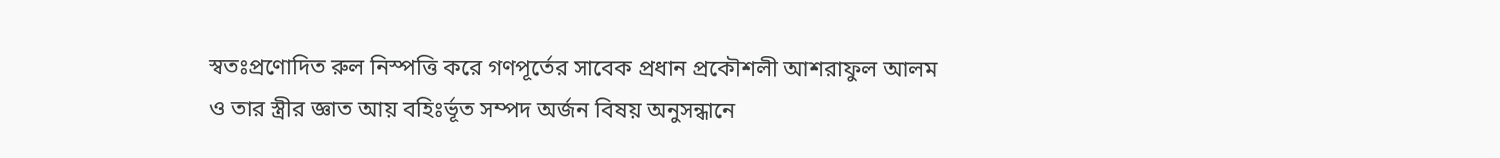স্বতঃপ্রণোদিত রুল নিস্পত্তি করে গণপূর্তের সাবেক প্রধান প্রকৌশলী আশরাফুল আলম ও তার স্ত্রীর জ্ঞাত আয় বহিঃর্ভূত সম্পদ অর্জন বিষয় অনুসন্ধানে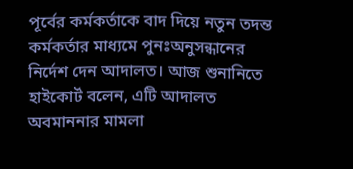পূর্বের কর্মকর্তাকে বাদ দিয়ে নতুন তদন্ত কর্মকর্তার মাধ্যমে পুনঃঅনুসন্ধানের নির্দেশ দেন আদালত। আজ শুনানিতে হাইকোর্ট বলেন, এটি আদালত অবমাননার মামলা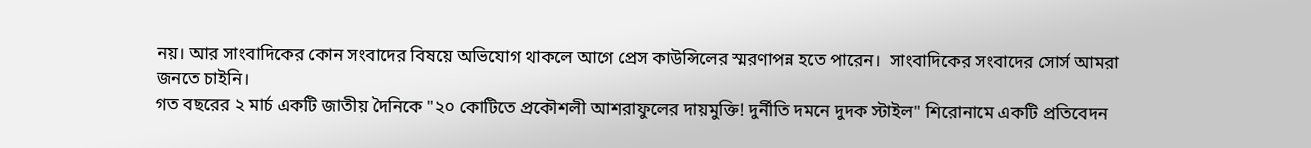নয়। আর সাংবাদিকের কোন সংবাদের বিষয়ে অভিযোগ থাকলে আগে প্রেস কাউন্সিলের স্মরণাপন্ন হতে পারেন।  সাংবাদিকের সংবাদের সোর্স আমরা জনতে চাইনি।
গত বছরের ২ মার্চ একটি জাতীয় দৈনিকে "২০ কোটিতে প্রকৌশলী আশরাফুলের দায়মুক্তি! দুর্নীতি দমনে দুদক স্টাইল" শিরোনামে একটি প্রতিবেদন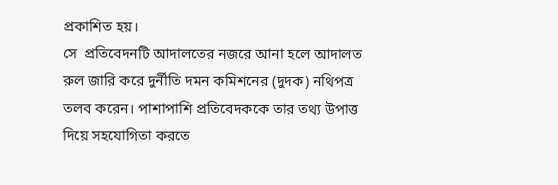প্রকাশিত হয়।
সে  প্রতিবেদনটি আদালতের নজরে আনা হলে আদালত রুল জারি করে দুর্নীতি দমন কমিশনের (দুদক) নথিপত্র তলব করেন। পাশাপাশি প্রতিবেদককে তার তথ্য উপাত্ত দিয়ে সহযোগিতা করতে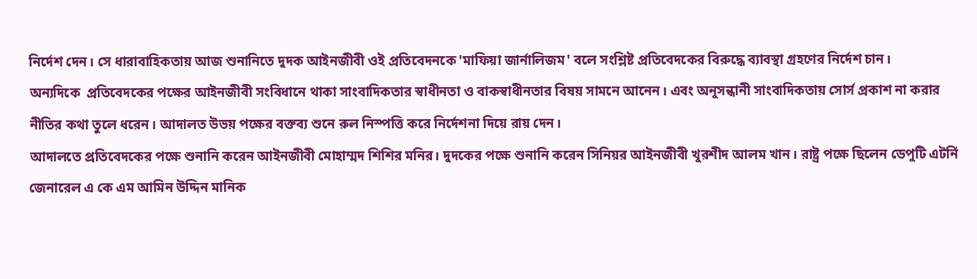নির্দেশ দেন। সে ধারাবাহিকতায় আজ শুনানিতে দুদক আইনজীবী ওই প্রতিবেদনকে 'মাফিয়া জার্নালিজম' বলে সংশ্লিষ্ট প্রতিবেদকের বিরুদ্ধে ব্যাবস্থা গ্রহণের নির্দেশ চান।
অন্যদিকে  প্রতিবেদকের পক্ষের আইনজীবী সংবিধানে থাকা সাংবাদিকতার স্বাধীনতা ও বাকস্বাধীনতার বিষয় সামনে আনেন। এবং অনুসন্ধানী সাংবাদিকতায় সোর্স প্রকাশ না করার নীতির কথা তুলে ধরেন। আদালত উভয় পক্ষের বক্তব্য শুনে রুল নিস্পত্তি করে নির্দেশনা দিয়ে রায় দেন।
আদালতে প্রতিবেদকের পক্ষে শুনানি করেন আইনজীবী মোহাম্মদ শিশির মনির। দুদকের পক্ষে শুনানি করেন সিনিয়র আইনজীবী খুরশীদ আলম খান। রাষ্ট্র পক্ষে ছিলেন ডেপুটি এটর্নি জেনারেল এ কে এম আমিন উদ্দিন মানিক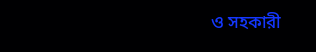ও সহকারী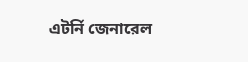এটর্নি জেনারেল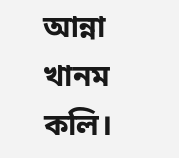আন্না খানম কলি।